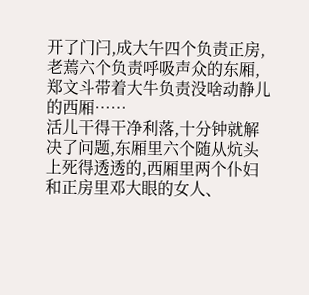开了门闩,成大午四个负责正房,老蔫六个负责呼吸声众的东厢,郑文斗带着大牛负责没啥动静儿的西厢……
活儿干得干净利落,十分钟就解决了问题,东厢里六个随从炕头上死得透透的,西厢里两个仆妇和正房里邓大眼的女人、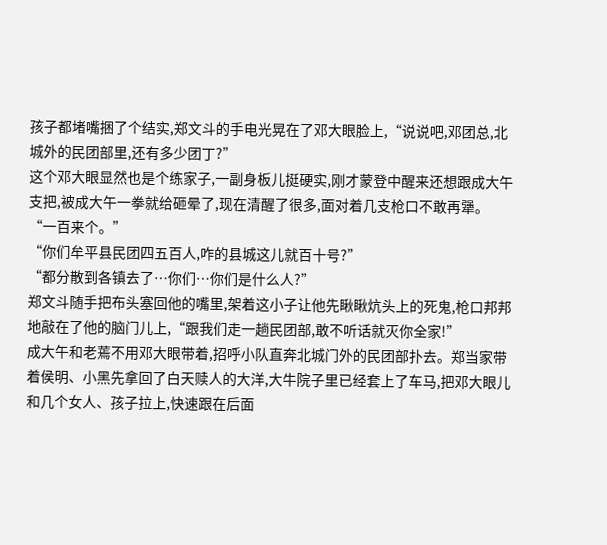孩子都堵嘴捆了个结实,郑文斗的手电光晃在了邓大眼脸上,“说说吧,邓团总,北城外的民团部里,还有多少团丁?”
这个邓大眼显然也是个练家子,一副身板儿挺硬实,刚才蒙登中醒来还想跟成大午支把,被成大午一拳就给砸晕了,现在清醒了很多,面对着几支枪口不敢再犟。
“一百来个。”
“你们牟平县民团四五百人,咋的县城这儿就百十号?”
“都分散到各镇去了…你们…你们是什么人?”
郑文斗随手把布头塞回他的嘴里,架着这小子让他先瞅瞅炕头上的死鬼,枪口邦邦地敲在了他的脑门儿上,“跟我们走一趟民团部,敢不听话就灭你全家!”
成大午和老蔫不用邓大眼带着,招呼小队直奔北城门外的民团部扑去。郑当家带着侯明、小黑先拿回了白天赎人的大洋,大牛院子里已经套上了车马,把邓大眼儿和几个女人、孩子拉上,快速跟在后面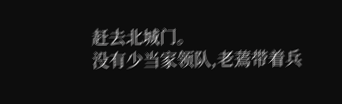赶去北城门。
没有少当家领队,老蔫带着兵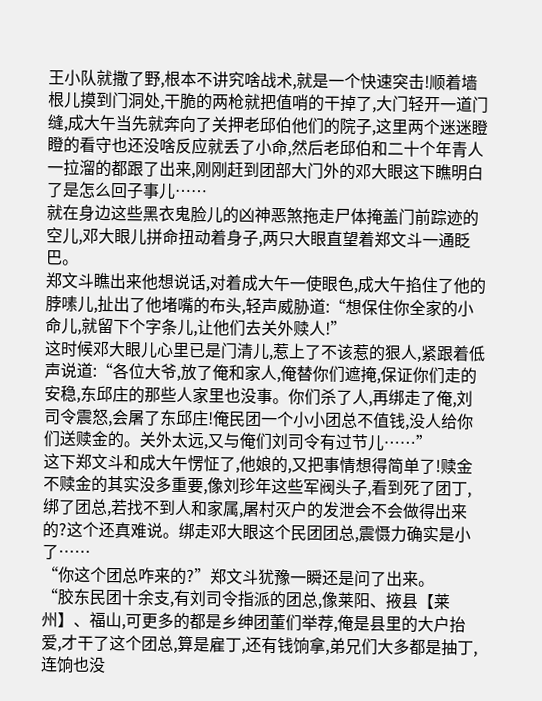王小队就撒了野,根本不讲究啥战术,就是一个快速突击!顺着墙根儿摸到门洞处,干脆的两枪就把值哨的干掉了,大门轻开一道门缝,成大午当先就奔向了关押老邱伯他们的院子,这里两个迷迷瞪瞪的看守也还没啥反应就丢了小命,然后老邱伯和二十个年青人一拉溜的都跟了出来,刚刚赶到团部大门外的邓大眼这下瞧明白了是怎么回子事儿……
就在身边这些黑衣鬼脸儿的凶神恶煞拖走尸体掩盖门前踪迹的空儿,邓大眼儿拼命扭动着身子,两只大眼直望着郑文斗一通眨巴。
郑文斗瞧出来他想说话,对着成大午一使眼色,成大午掐住了他的脖嗉儿,扯出了他堵嘴的布头,轻声威胁道:“想保住你全家的小命儿,就留下个字条儿,让他们去关外赎人!”
这时候邓大眼儿心里已是门清儿,惹上了不该惹的狠人,紧跟着低声说道:“各位大爷,放了俺和家人,俺替你们遮掩,保证你们走的安稳,东邱庄的那些人家里也没事。你们杀了人,再绑走了俺,刘司令震怒,会屠了东邱庄!俺民团一个小小团总不值钱,没人给你们送赎金的。关外太远,又与俺们刘司令有过节儿……”
这下郑文斗和成大午愣怔了,他娘的,又把事情想得简单了!赎金不赎金的其实没多重要,像刘珍年这些军阀头子,看到死了团丁,绑了团总,若找不到人和家属,屠村灭户的发泄会不会做得出来的?这个还真难说。绑走邓大眼这个民团团总,震慑力确实是小了……
“你这个团总咋来的?”郑文斗犹豫一瞬还是问了出来。
“胶东民团十余支,有刘司令指派的团总,像莱阳、掖县【莱州】、福山,可更多的都是乡绅团董们举荐,俺是县里的大户抬爱,才干了这个团总,算是雇丁,还有钱饷拿,弟兄们大多都是抽丁,连饷也没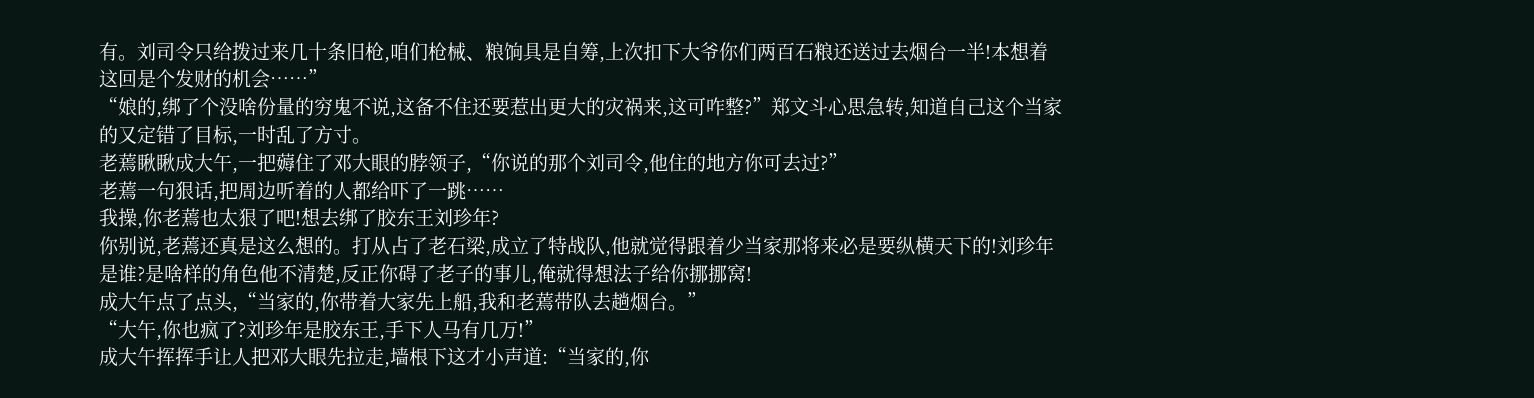有。刘司令只给拨过来几十条旧枪,咱们枪械、粮饷具是自筹,上次扣下大爷你们两百石粮还送过去烟台一半!本想着这回是个发财的机会……”
“娘的,绑了个没啥份量的穷鬼不说,这备不住还要惹出更大的灾祸来,这可咋整?”郑文斗心思急转,知道自己这个当家的又定错了目标,一时乱了方寸。
老蔫瞅瞅成大午,一把薅住了邓大眼的脖领子,“你说的那个刘司令,他住的地方你可去过?”
老蔫一句狠话,把周边听着的人都给吓了一跳……
我操,你老蔫也太狠了吧!想去绑了胶东王刘珍年?
你别说,老蔫还真是这么想的。打从占了老石梁,成立了特战队,他就觉得跟着少当家那将来必是要纵横天下的!刘珍年是谁?是啥样的角色他不清楚,反正你碍了老子的事儿,俺就得想法子给你挪挪窝!
成大午点了点头,“当家的,你带着大家先上船,我和老蔫带队去趟烟台。”
“大午,你也疯了?刘珍年是胶东王,手下人马有几万!”
成大午挥挥手让人把邓大眼先拉走,墙根下这才小声道:“当家的,你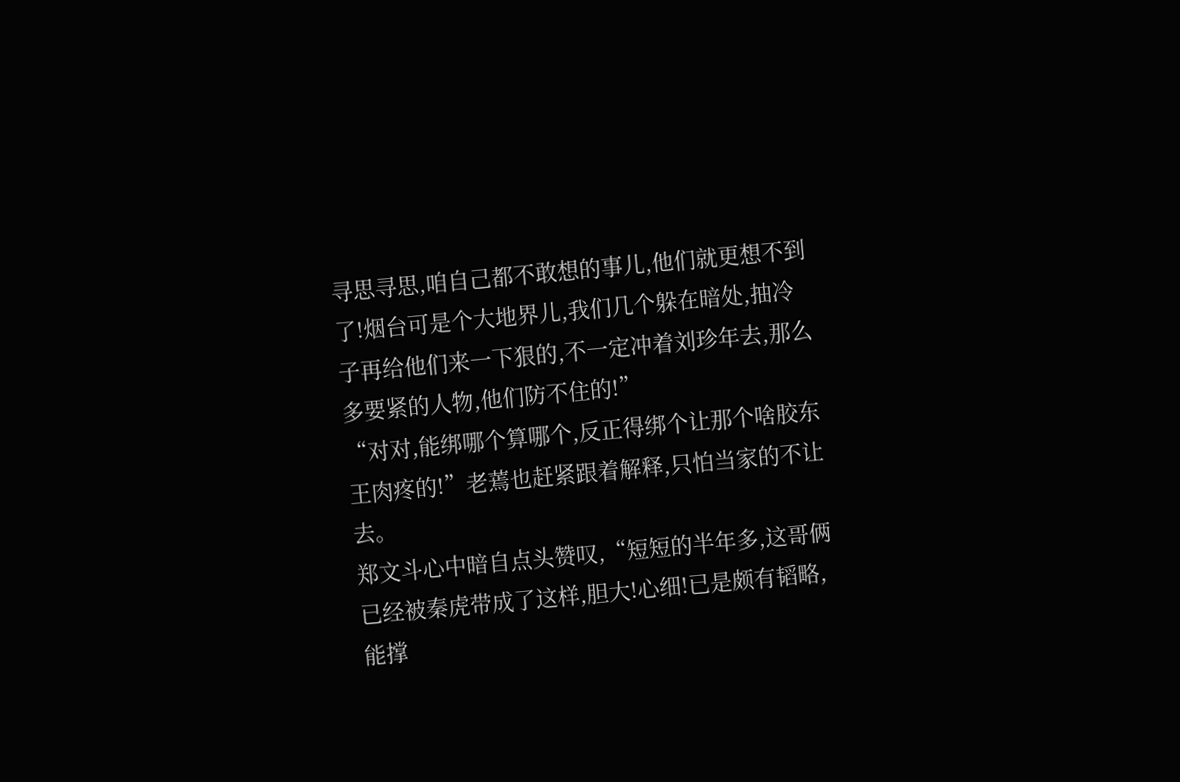寻思寻思,咱自己都不敢想的事儿,他们就更想不到了!烟台可是个大地界儿,我们几个躲在暗处,抽冷子再给他们来一下狠的,不一定冲着刘珍年去,那么多要紧的人物,他们防不住的!”
“对对,能绑哪个算哪个,反正得绑个让那个啥胶东王肉疼的!”老蔫也赶紧跟着解释,只怕当家的不让去。
郑文斗心中暗自点头赞叹,“短短的半年多,这哥俩已经被秦虎带成了这样,胆大!心细!已是颇有韬略,能撑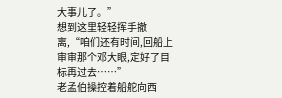大事儿了。”
想到这里轻轻挥手撤离,“咱们还有时间,回船上审审那个邓大眼,定好了目标再过去……”
老孟伯操控着船舵向西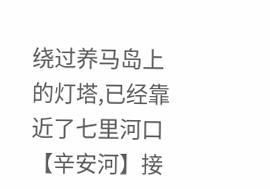绕过养马岛上的灯塔,已经靠近了七里河口【辛安河】接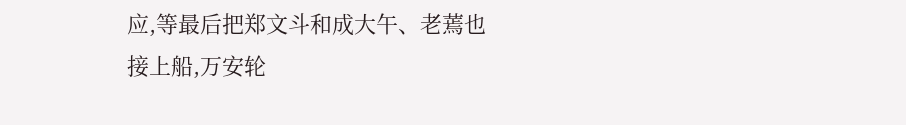应,等最后把郑文斗和成大午、老蔫也接上船,万安轮